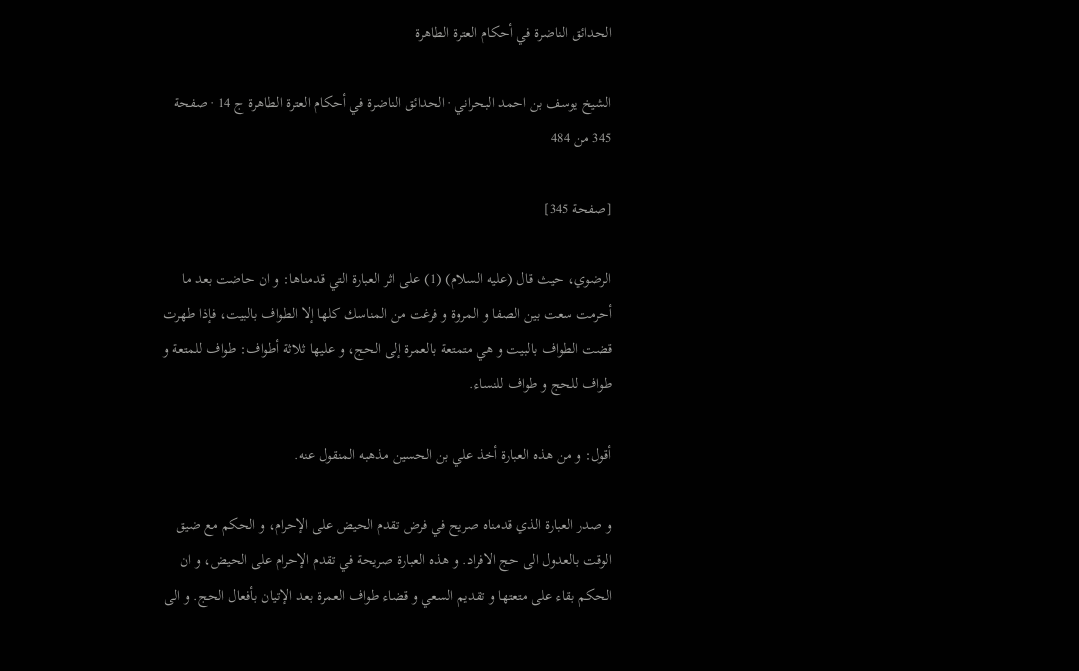الحدائق الناضرة في أحكام العترة الطاهرة

الشيخ يوسف بن احمد البحراني · الحدائق الناضرة في أحكام العترة الطاهرة ج 14 · صفحة 345 من 484

[صفحة 345]

الرضوي، حيث قال (عليه السلام) (1) على اثر العبارة التي قدمناها: و ان حاضت بعد ما أحرمت سعت بين الصفا و المروة و فرغت من المناسك كلها إلا الطواف بالبيت، فإذا طهرت قضت الطواف بالبيت و هي متمتعة بالعمرة إلى الحج، و عليها ثلاثة أطواف: طواف للمتعة و طواف للحج و طواف للنساء.

أقول: و من هذه العبارة أخذ علي بن الحسين مذهبه المنقول عنه.

و صدر العبارة الذي قدمناه صريح في فرض تقدم الحيض على الإحرام، و الحكم مع ضيق الوقت بالعدول الى حج الافراد. و هذه العبارة صريحة في تقدم الإحرام على الحيض، و ان الحكم بقاء على متعتها و تقديم السعي و قضاء طواف العمرة بعد الإتيان بأفعال الحج. و الى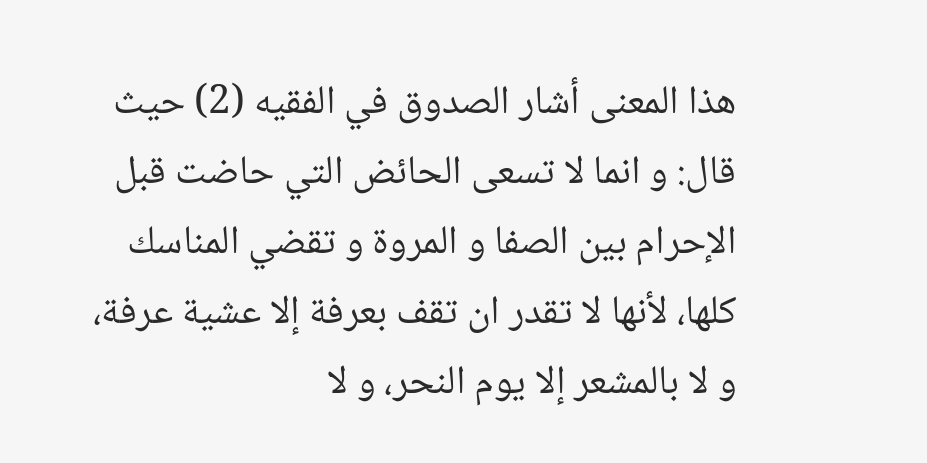هذا المعنى أشار الصدوق في الفقيه (2) حيث قال: و انما لا تسعى الحائض التي حاضت قبل الإحرام بين الصفا و المروة و تقضي المناسك كلها، لأنها لا تقدر ان تقف بعرفة إلا عشية عرفة، و لا بالمشعر إلا يوم النحر، و لا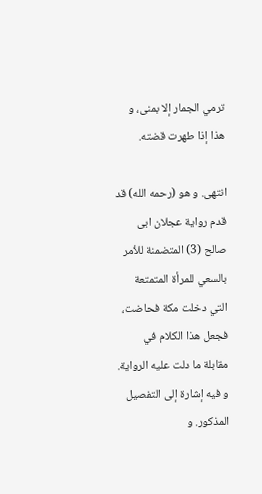ترمي الجمار إلا بمنى، و هذا إذا طهرت قضته.

انتهى. و هو (رحمه الله) قد قدم رواية عجلان ابى صالح (3) المتضمنة للأمر بالسعي للمرأة المتمتعة التي دخلت مكة فحاضت، فجعل هذا الكلام في مقابلة ما دلت عليه الرواية. و فيه إشارة إلى التفصيل المذكور. و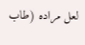لعل مراده (طاب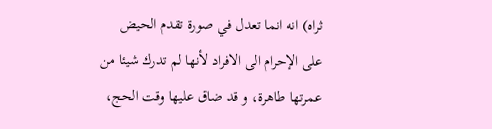ثراه) انه انما تعدل في صورة تقدم الحيض على الإحرام الى الافراد لأنها لم تدرك شيئا من عمرتها طاهرة، و قد ضاق عليها وقت الحج،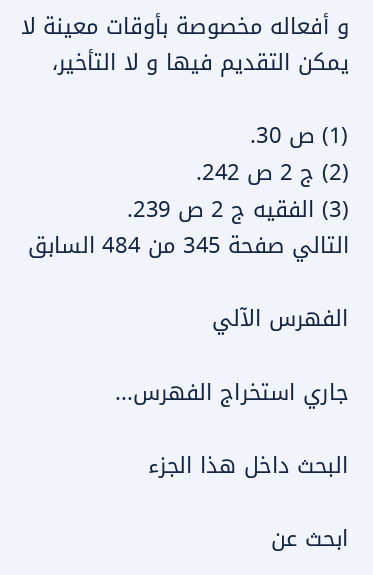و أفعاله مخصوصة بأوقات معينة لا يمكن التقديم فيها و لا التأخير،

(1) ص 30.
(2) ج 2 ص 242.
(3) الفقيه ج 2 ص 239.
التالي صفحة 345 من 484 السابق

الفهرس الآلي

جاري استخراج الفهرس...

البحث داخل هذا الجزء

ابحث عن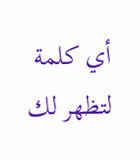أي كلمة لتظهر لك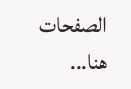الصفحات هنا...